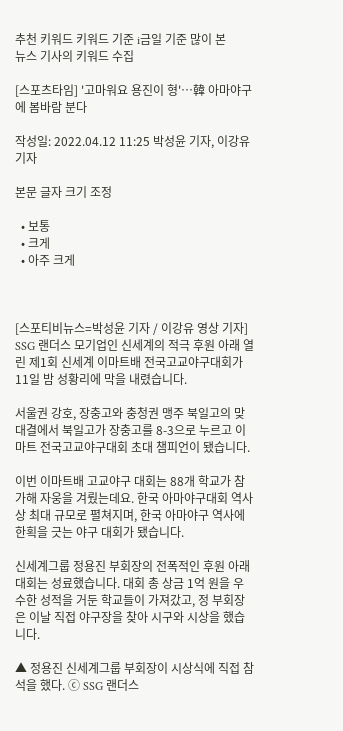추천 키워드 키워드 기준 i금일 기준 많이 본
뉴스 기사의 키워드 수집

[스포츠타임] '고마워요 용진이 형'…韓 아마야구에 봄바람 분다

작성일: 2022.04.12 11:25 박성윤 기자, 이강유 기자

본문 글자 크기 조정

  • 보통
  • 크게
  • 아주 크게



[스포티비뉴스=박성윤 기자 / 이강유 영상 기자] SSG 랜더스 모기업인 신세계의 적극 후원 아래 열린 제1회 신세계 이마트배 전국고교야구대회가 11일 밤 성황리에 막을 내렸습니다.

서울권 강호, 장충고와 충청권 맹주 북일고의 맞대결에서 북일고가 장충고를 8-3으로 누르고 이마트 전국고교야구대회 초대 챔피언이 됐습니다.

이번 이마트배 고교야구 대회는 88개 학교가 참가해 자웅을 겨뤘는데요. 한국 아마야구대회 역사상 최대 규모로 펼쳐지며, 한국 아마야구 역사에 한획을 긋는 야구 대회가 됐습니다.

신세계그룹 정용진 부회장의 전폭적인 후원 아래 대회는 성료했습니다. 대회 총 상금 1억 원을 우수한 성적을 거둔 학교들이 가져갔고, 정 부회장은 이날 직접 야구장을 찾아 시구와 시상을 했습니다.

▲ 정용진 신세계그룹 부회장이 시상식에 직접 참석을 했다. ⓒ SSG 랜더스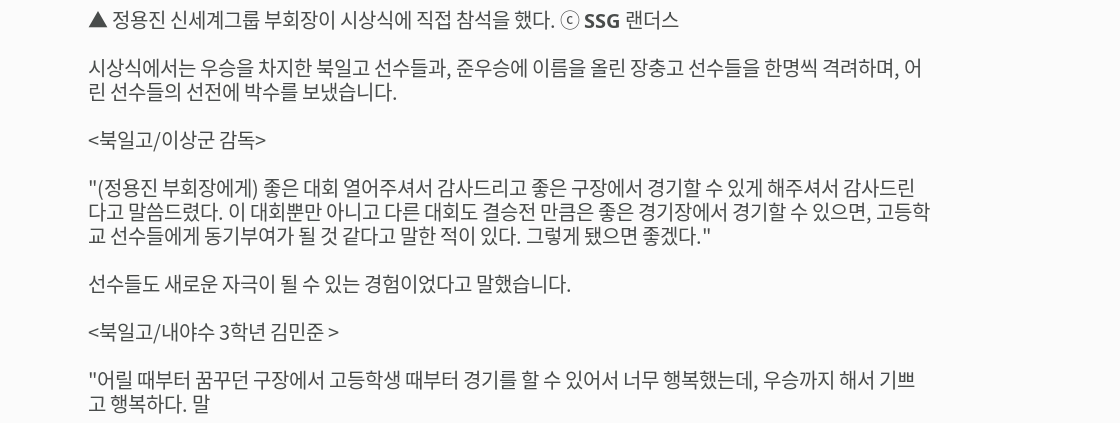▲ 정용진 신세계그룹 부회장이 시상식에 직접 참석을 했다. ⓒ SSG 랜더스

시상식에서는 우승을 차지한 북일고 선수들과, 준우승에 이름을 올린 장충고 선수들을 한명씩 격려하며, 어린 선수들의 선전에 박수를 보냈습니다.

<북일고/이상군 감독>

"(정용진 부회장에게) 좋은 대회 열어주셔서 감사드리고 좋은 구장에서 경기할 수 있게 해주셔서 감사드린다고 말씀드렸다. 이 대회뿐만 아니고 다른 대회도 결승전 만큼은 좋은 경기장에서 경기할 수 있으면, 고등학교 선수들에게 동기부여가 될 것 같다고 말한 적이 있다. 그렇게 됐으면 좋겠다."

선수들도 새로운 자극이 될 수 있는 경험이었다고 말했습니다.

<북일고/내야수 3학년 김민준 >

"어릴 때부터 꿈꾸던 구장에서 고등학생 때부터 경기를 할 수 있어서 너무 행복했는데, 우승까지 해서 기쁘고 행복하다. 말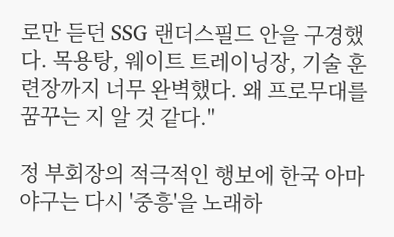로만 듣던 SSG 랜더스필드 안을 구경했다. 목용탕, 웨이트 트레이닝장, 기술 훈련장까지 너무 완벽했다. 왜 프로무대를 꿈꾸는 지 알 것 같다."

정 부회장의 적극적인 행보에 한국 아마 야구는 다시 '중흥'을 노래하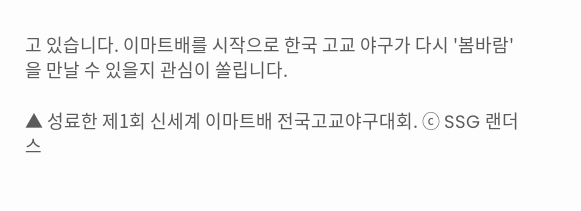고 있습니다. 이마트배를 시작으로 한국 고교 야구가 다시 '봄바람'을 만날 수 있을지 관심이 쏠립니다.

▲ 성료한 제1회 신세계 이마트배 전국고교야구대회. ⓒ SSG 랜더스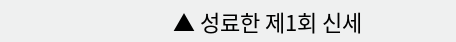▲ 성료한 제1회 신세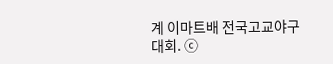계 이마트배 전국고교야구대회. ⓒ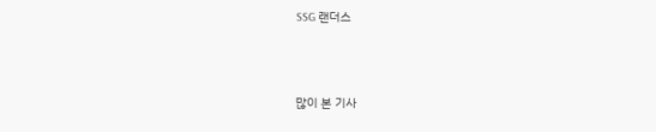SSG 랜더스



많이 본 기사